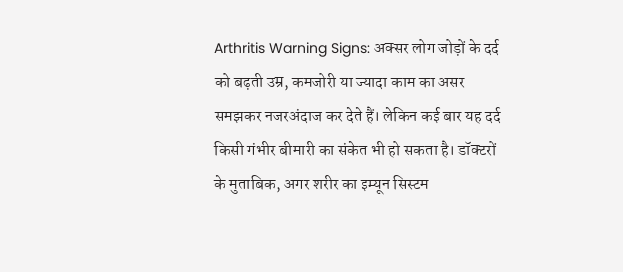Arthritis Warning Signs: अक्सर लोग जोड़ों के दर्द को बढ़ती उम्र, कमजोरी या ज्यादा काम का असर समझकर नजरअंदाज कर देते हैं। लेकिन कई बार यह दर्द किसी गंभीर बीमारी का संकेत भी हो सकता है। डॉक्टरों के मुताबिक, अगर शरीर का इम्यून सिस्टम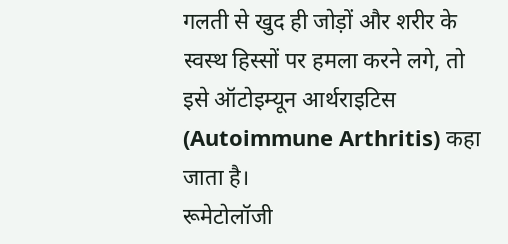गलती से खुद ही जोड़ों और शरीर के स्वस्थ हिस्सों पर हमला करने लगे, तो इसे ऑटोइम्यून आर्थराइटिस (Autoimmune Arthritis) कहा जाता है।
रूमेटोलॉजी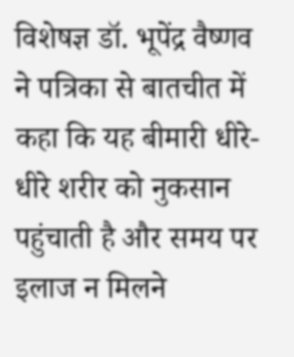विशेषज्ञ डॉ. भूपेंद्र वैष्णव ने पत्रिका से बातचीत में कहा कि यह बीमारी धीरे-धीरे शरीर को नुकसान पहुंचाती है और समय पर इलाज न मिलने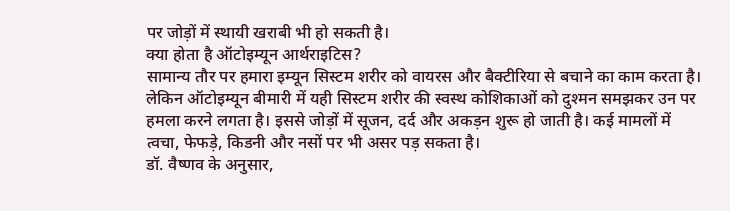पर जोड़ों में स्थायी खराबी भी हो सकती है।
क्या होता है ऑटोइम्यून आर्थराइटिस?
सामान्य तौर पर हमारा इम्यून सिस्टम शरीर को वायरस और बैक्टीरिया से बचाने का काम करता है। लेकिन ऑटोइम्यून बीमारी में यही सिस्टम शरीर की स्वस्थ कोशिकाओं को दुश्मन समझकर उन पर हमला करने लगता है। इससे जोड़ों में सूजन, दर्द और अकड़न शुरू हो जाती है। कई मामलों में त्वचा, फेफड़े, किडनी और नसों पर भी असर पड़ सकता है।
डॉ. वैष्णव के अनुसार,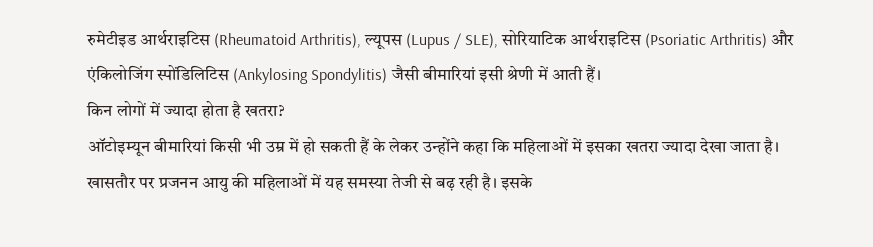रुमेटीइड आर्थराइटिस (Rheumatoid Arthritis), ल्यूपस (Lupus / SLE), सोरियाटिक आर्थराइटिस (Psoriatic Arthritis) और एंकिलोजिंग स्पोंडिलिटिस (Ankylosing Spondylitis) जैसी बीमारियां इसी श्रेणी में आती हैं।
किन लोगों में ज्यादा होता है खतरा?
ऑटोइम्यून बीमारियां किसी भी उम्र में हो सकती हैं के लेकर उन्होंने कहा कि महिलाओं में इसका खतरा ज्यादा देखा जाता है। खासतौर पर प्रजनन आयु की महिलाओं में यह समस्या तेजी से बढ़ रही है। इसके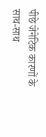पीछे जेनेटिक कारणों के साथ-साथ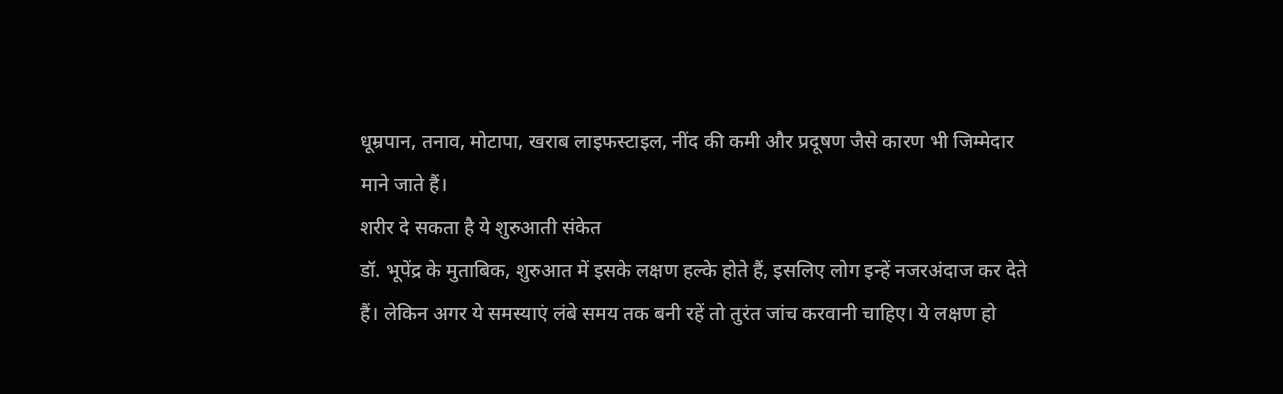धूम्रपान, तनाव, मोटापा, खराब लाइफस्टाइल, नींद की कमी और प्रदूषण जैसे कारण भी जिम्मेदार माने जाते हैं।
शरीर दे सकता है ये शुरुआती संकेत
डॉ. भूपेंद्र के मुताबिक, शुरुआत में इसके लक्षण हल्के होते हैं, इसलिए लोग इन्हें नजरअंदाज कर देते हैं। लेकिन अगर ये समस्याएं लंबे समय तक बनी रहें तो तुरंत जांच करवानी चाहिए। ये लक्षण हो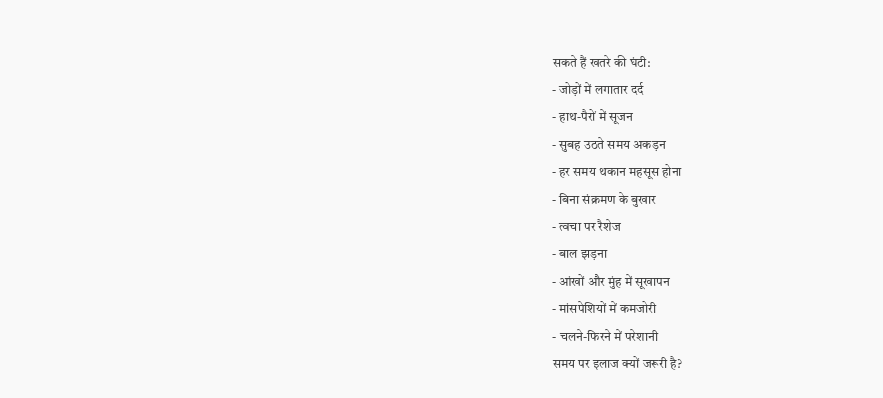सकते हैं खतरे की घंटी:
- जोड़ों में लगातार दर्द
- हाथ-पैरों में सूजन
- सुबह उठते समय अकड़न
- हर समय थकान महसूस होना
- बिना संक्रमण के बुखार
- त्वचा पर रैशेज
- बाल झड़ना
- आंखों और मुंह में सूखापन
- मांसपेशियों में कमजोरी
- चलने-फिरने में परेशानी
समय पर इलाज क्यों जरूरी है?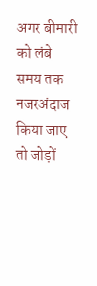अगर बीमारी को लंबे समय तक नजरअंदाज किया जाए तो जोड़ों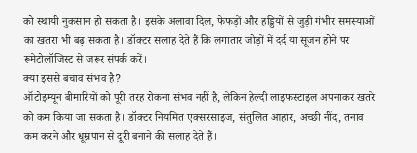को स्थायी नुकसान हो सकता है। इसके अलावा दिल, फेफड़ों और हड्डियों से जुड़ी गंभीर समस्याओं का खतरा भी बढ़ सकता है। डॉक्टर सलाह देते हैं कि लगातार जोड़ों में दर्द या सूजन होने पर रूमेटोलॉजिस्ट से जरूर संपर्क करें।
क्या इससे बचाव संभव है?
ऑटोइम्यून बीमारियों को पूरी तरह रोकना संभव नहीं है, लेकिन हेल्दी लाइफस्टाइल अपनाकर खतरे को कम किया जा सकता है। डॉक्टर नियमित एक्सरसाइज, संतुलित आहार, अच्छी नींद, तनाव कम करने और धूम्रपान से दूरी बनाने की सलाह देते हैं।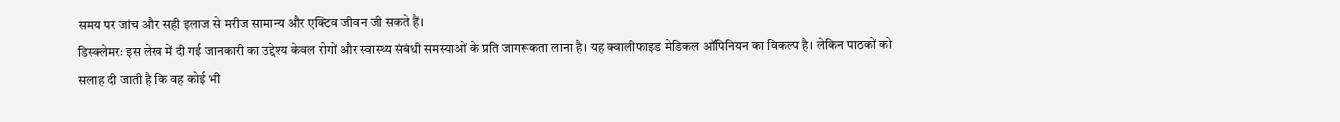समय पर जांच और सही इलाज से मरीज सामान्य और एक्टिव जीवन जी सकते हैं।
डिस्क्लेमरः इस लेख में दी गई जानकारी का उद्देश्य केवल रोगों और स्वास्थ्य संबंधी समस्याओं के प्रति जागरूकता लाना है। यह क्वालीफाइड मेडिकल ऑपिनियन का विकल्प है। लेकिन पाठकों को सलाह दी जाती है कि वह कोई भी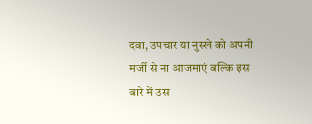दवा, उपचार या नुस्खे को अपनी मर्जी से ना आजमाएं बल्कि इस बारे में उस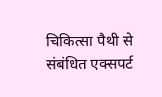चिकित्सा पैथी से संबंधित एक्सपर्ट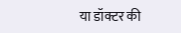या डॉक्टर की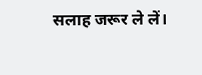सलाह जरूर ले लें।